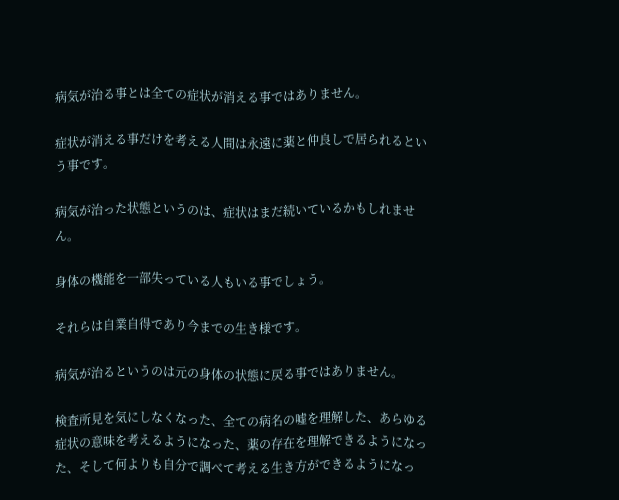病気が治る事とは全ての症状が消える事ではありません。

症状が消える事だけを考える人間は永遠に薬と仲良しで居られるという事です。

病気が治った状態というのは、症状はまだ続いているかもしれません。

身体の機能を一部失っている人もいる事でしょう。

それらは自業自得であり今までの生き様です。

病気が治るというのは元の身体の状態に戻る事ではありません。

検査所見を気にしなくなった、全ての病名の嘘を理解した、あらゆる症状の意味を考えるようになった、薬の存在を理解できるようになった、そして何よりも自分で調べて考える生き方ができるようになっ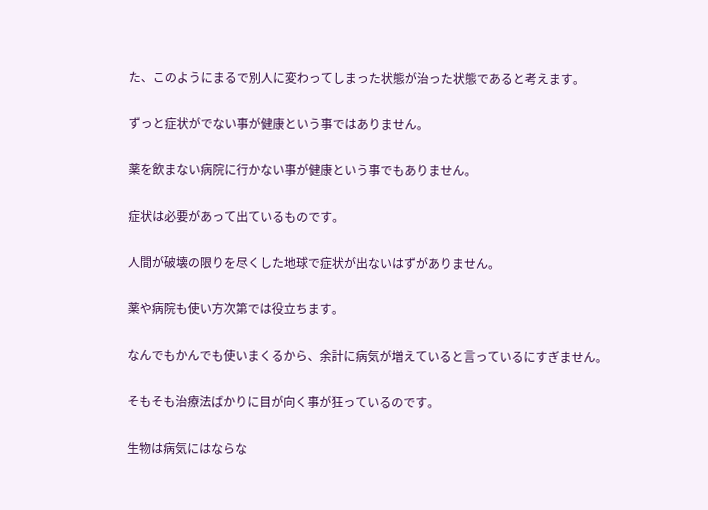た、このようにまるで別人に変わってしまった状態が治った状態であると考えます。

ずっと症状がでない事が健康という事ではありません。

薬を飲まない病院に行かない事が健康という事でもありません。

症状は必要があって出ているものです。

人間が破壊の限りを尽くした地球で症状が出ないはずがありません。

薬や病院も使い方次第では役立ちます。

なんでもかんでも使いまくるから、余計に病気が増えていると言っているにすぎません。

そもそも治療法ばかりに目が向く事が狂っているのです。

生物は病気にはならな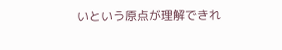いという原点が理解できれ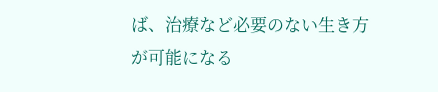ば、治療など必要のない生き方が可能になる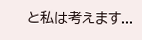と私は考えます...